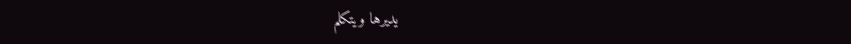يديرها ويتكلم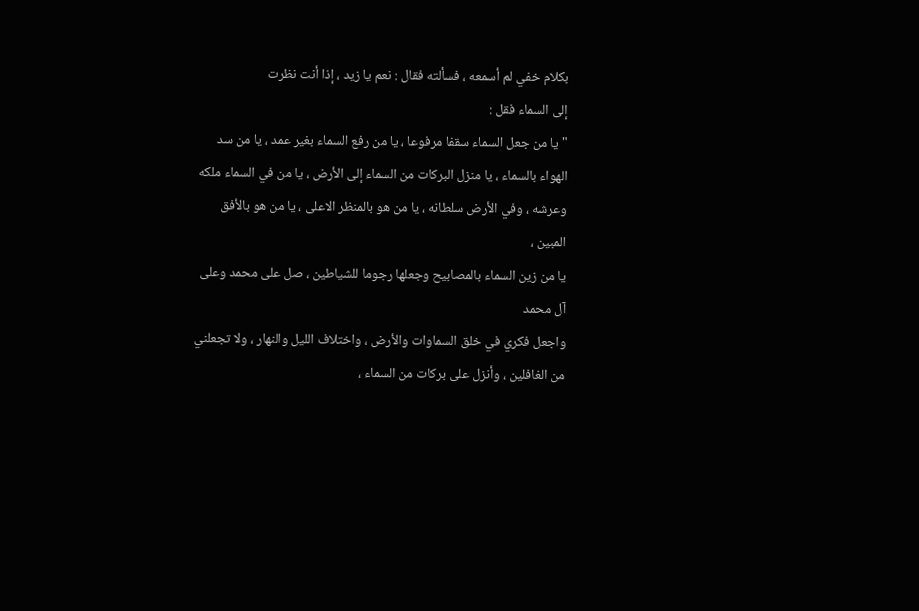بكلام خفي لم أسمعه ، فسألته فقال : نعم يا زيد ، إذا أنت نظرت
إلى السماء فقل :
" يا من جعل السماء سقفا مرفوعا ، يا من رفع السماء بغير عمد ، يا من سد
الهواء بالسماء ، يا منزل البركات من السماء إلى الأرض ، يا من في السماء ملكه
وعرشه ، وفي الأرض سلطانه ، يا من هو بالمنظر الاعلى ، يا من هو بالأفق المبين ،
يا من زين السماء بالمصابيح وجعلها رجوما للشياطين ، صل على محمد وعلى آل محمد
واجعل فكري في خلق السماوات والأرض ، واختلاف الليل والنهار ، ولا تجعلني
من الغافلين ، وأنزل على بركات من السماء ،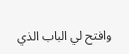وافتح لي الباب الذي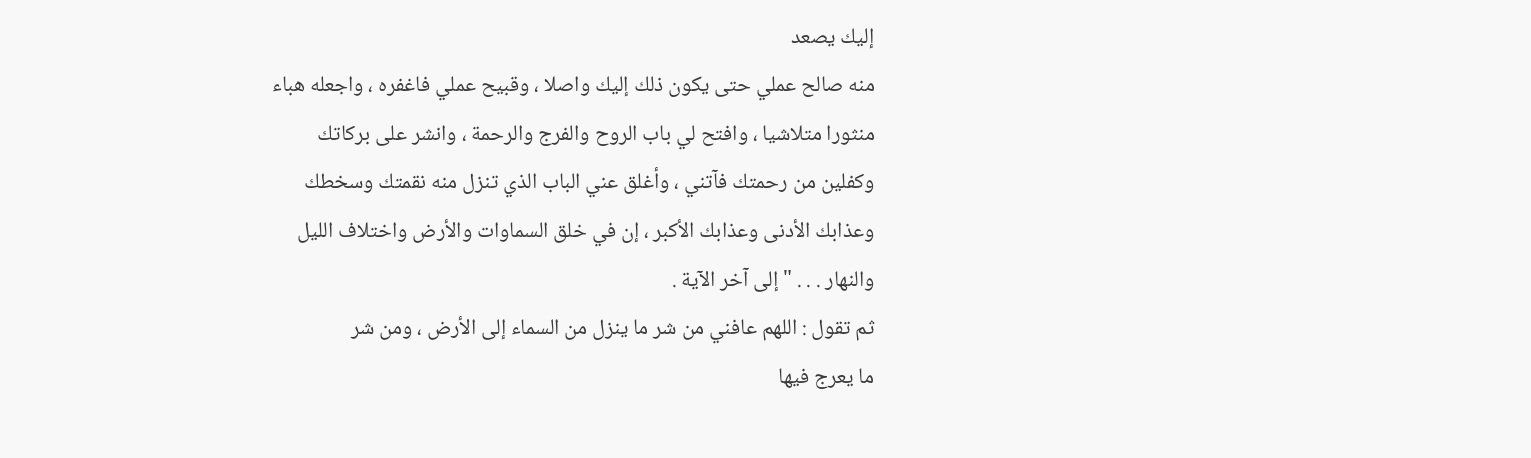إليك يصعد
منه صالح عملي حتى يكون ذلك إليك واصلا ، وقبيح عملي فاغفره ، واجعله هباء
منثورا متلاشيا ، وافتح لي باب الروح والفرج والرحمة ، وانشر على بركاتك
وكفلين من رحمتك فآتني ، وأغلق عني الباب الذي تنزل منه نقمتك وسخطك
وعذابك الأدنى وعذابك الأكبر ، إن في خلق السماوات والأرض واختلاف الليل
والنهار . . . " إلى آخر الآية .
ثم تقول : اللهم عافني من شر ما ينزل من السماء إلى الأرض ، ومن شر
ما يعرج فيها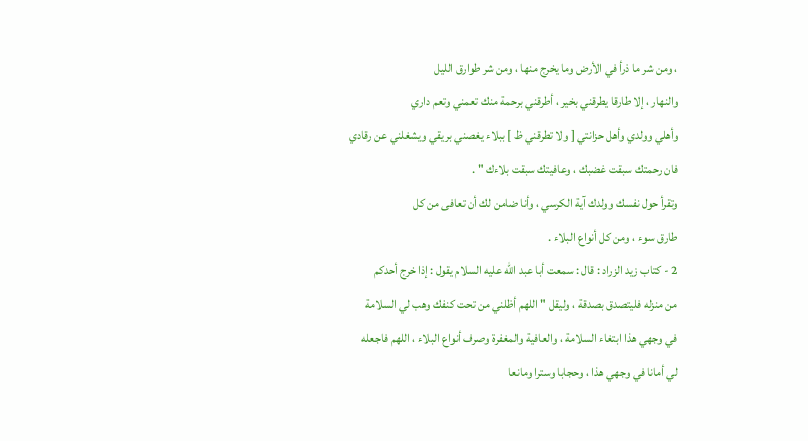، ومن شر ما ذرأ في الأرض وما يخرج منها ، ومن شر طوارق الليل
والنهار ، إلا طارقا يطرقني بخير ، أطرقني برحمة منك تعمني وتعم داري
وأهلي وولدي وأهل حزانتي [ ولا تطرقني ظ ] ببلاء يغصني بريقي ويشغلني عن رقادي
فان رحمتك سبقت غضبك ، وعافيتك سبقت بلاءك " .
وتقرأ حول نفسك وولدك آية الكرسي ، وأنا ضامن لك أن تعافى من كل
طارق سوء ، ومن كل أنواع البلاء .
2 - كتاب زيد الزراد : قال : سمعت أبا عبد الله عليه السلام يقول : إذا خرج أحدكم
من منزله فليتصدق بصدقة ، وليقل " اللهم أظلني من تحت كنفك وهب لي السلامة
في وجهي هذا ابتغاء السلامة ، والعافية والمغفرة وصرف أنواع البلاء ، اللهم فاجعله
لي أمانا في وجهي هذا ، وحجابا وسترا ومانعا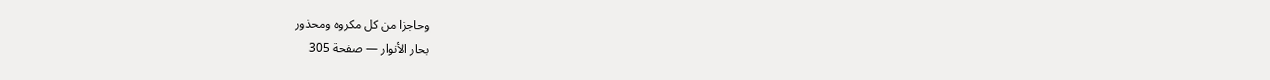وحاجزا من كل مكروه ومحذور
بحار الأنوار — صفحة 305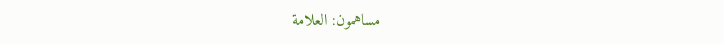مساهمون: العلامة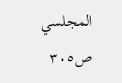المجلسي
ص٣٠٥